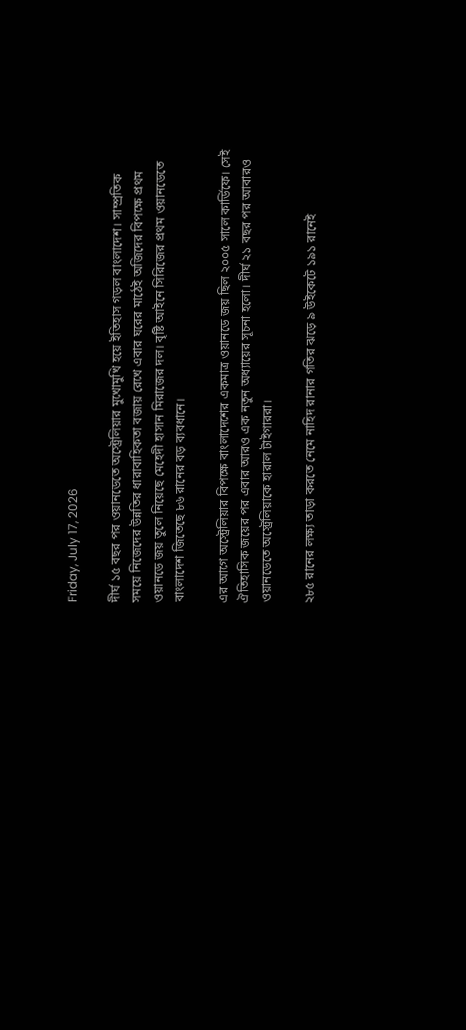Friday, July 17, 2026

দীর্ঘ ১৫ বছর পর ওয়ানডেতে অস্ট্রেলিয়ার মুখোমুখি হয়ে ইতিহাস গড়ল বাংলাদেশ। সাম্প্রতিক সময়ে নিজেদের উন্নতির ধারাবাহিকতা বজায় রেখে এবার ঘরের মাঠেই অজিদের বিপক্ষে প্রথম ওয়ানডে জয় তুলে নিয়েছে মেহেদী হাসান মিরাজের দল। বৃষ্টি আইনে সিরিজের প্রথম ওয়ানডেতে বাংলাদেশ জিতেছে ৮৬ রানের বড় ব্যবধানে।

এর আগে অস্ট্রেলিয়ার বিপক্ষে বাংলাদেশের একমাত্র ওয়ানডে জয় ছিল ২০০৫ সালে কার্ডিফে। সেই ঐতিহাসিক জয়ের পর এবার আরও এক নতুন অধ্যায়ের সূচনা হলো। দীর্ঘ ২১ বছর পর আবারও ওয়ানডেতে অস্ট্রেলিয়াকে হারাল টাইগাররা।

২৮৫ রানের লক্ষ্য তাড়া করতে নেমে নাহিদ রানার গতির ঝড়ে ৯ উইকেটে ১৯১ রানেই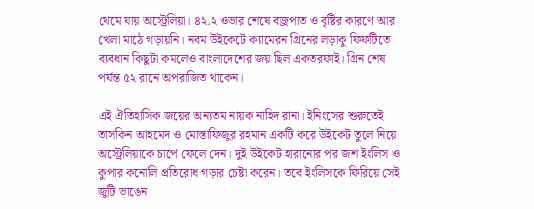থেমে যায় অস্ট্রেলিয়া। ৪২.২ ওভার শেষে বজ্রপাত ও বৃষ্টির কারণে আর খেলা মাঠে গড়ায়নি। নবম উইকেটে ক্যামেরন গ্রিনের লড়াকু ফিফটিতে ব্যবধান কিছুটা কমলেও বাংলাদেশের জয় ছিল একতরফাই। গ্রিন শেষ পর্যন্ত ৫২ রানে অপরাজিত থাকেন।

এই ঐতিহাসিক জয়ের অন্যতম নায়ক নাহিদ রানা। ইনিংসের শুরুতেই তাসকিন আহমেদ ও মোস্তাফিজুর রহমান একটি করে উইকেট তুলে নিয়ে অস্ট্রেলিয়াকে চাপে ফেলে দেন। দুই উইকেট হারানোর পর জশ ইংলিস ও কুপার কনোলি প্রতিরোধ গড়ার চেষ্টা করেন। তবে ইংলিসকে ফিরিয়ে সেই জুটি ভাঙেন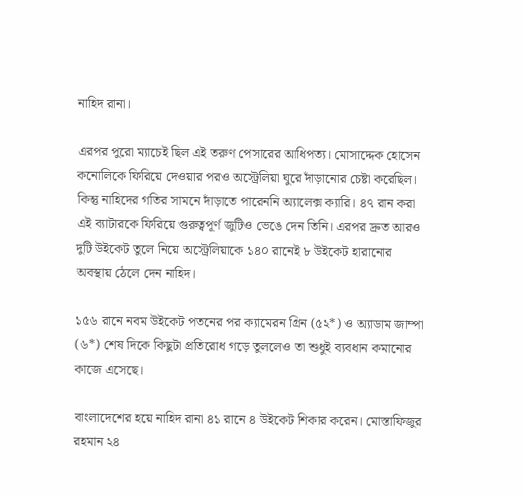নাহিদ রানা।

এরপর পুরো ম্যাচেই ছিল এই তরুণ পেসারের আধিপত্য। মোসাদ্দেক হোসেন কনোলিকে ফিরিয়ে দেওয়ার পরও অস্ট্রেলিয়া ঘুরে দাঁড়ানোর চেষ্টা করেছিল। কিন্তু নাহিদের গতির সামনে দাঁড়াতে পারেননি অ্যালেক্স ক্যারি। ৪৭ রান করা এই ব্যাটারকে ফিরিয়ে গুরুত্বপূর্ণ জুটিও ভেঙে দেন তিনি। এরপর দ্রুত আরও দুটি উইকেট তুলে নিয়ে অস্ট্রেলিয়াকে ১৪০ রানেই ৮ উইকেট হারানোর অবস্থায় ঠেলে দেন নাহিদ।

১৫৬ রানে নবম উইকেট পতনের পর ক্যামেরন গ্রিন (৫২*) ও অ্যাডাম জাম্পা (৬*) শেষ দিকে কিছুটা প্রতিরোধ গড়ে তুললেও তা শুধুই ব্যবধান কমানোর কাজে এসেছে।

বাংলাদেশের হয়ে নাহিদ রানা ৪১ রানে ৪ উইকেট শিকার করেন। মোস্তাফিজুর রহমান ২৪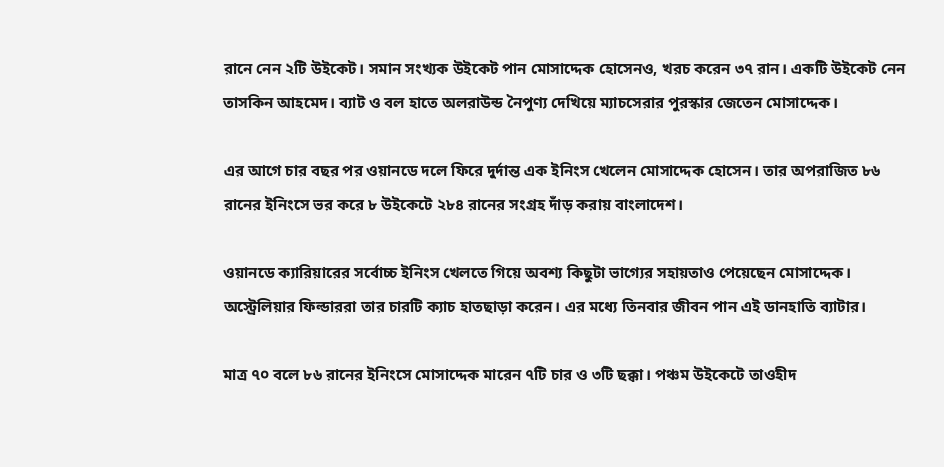রানে নেন ২টি উইকেট। সমান সংখ্যক উইকেট পান মোসাদ্দেক হোসেনও, খরচ করেন ৩৭ রান। একটি উইকেট নেন তাসকিন আহমেদ। ব্যাট ও বল হাতে অলরাউন্ড নৈপুণ্য দেখিয়ে ম্যাচসেরার পুরস্কার জেতেন মোসাদ্দেক।

এর আগে চার বছর পর ওয়ানডে দলে ফিরে দুর্দান্ত এক ইনিংস খেলেন মোসাদ্দেক হোসেন। তার অপরাজিত ৮৬ রানের ইনিংসে ভর করে ৮ উইকেটে ২৮৪ রানের সংগ্রহ দাঁড় করায় বাংলাদেশ।

ওয়ানডে ক্যারিয়ারের সর্বোচ্চ ইনিংস খেলতে গিয়ে অবশ্য কিছুটা ভাগ্যের সহায়তাও পেয়েছেন মোসাদ্দেক। অস্ট্রেলিয়ার ফিল্ডাররা তার চারটি ক্যাচ হাতছাড়া করেন। এর মধ্যে তিনবার জীবন পান এই ডানহাতি ব্যাটার।

মাত্র ৭০ বলে ৮৬ রানের ইনিংসে মোসাদ্দেক মারেন ৭টি চার ও ৩টি ছক্কা। পঞ্চম উইকেটে তাওহীদ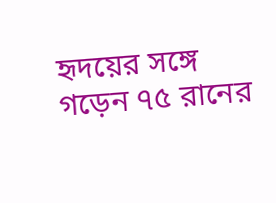হৃদয়ের সঙ্গে গড়েন ৭৫ রানের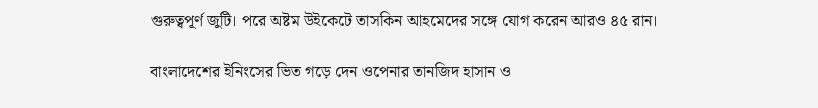গুরুত্বপূর্ণ জুটি। পরে অষ্টম উইকেটে তাসকিন আহমেদের সঙ্গে যোগ করেন আরও ৪৫ রান।

বাংলাদেশের ইনিংসের ভিত গড়ে দেন ওপেনার তানজিদ হাসান ও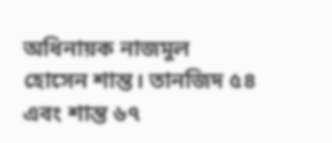অধিনায়ক নাজমুল হোসেন শান্ত। তানজিদ ৫৪ এবং শান্ত ৬৭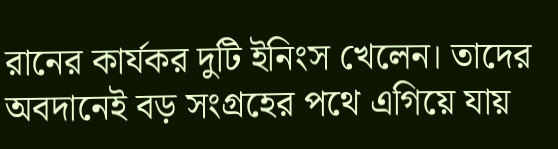রানের কার্যকর দুটি ইনিংস খেলেন। তাদের অবদানেই বড় সংগ্রহের পথে এগিয়ে যায়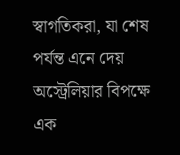স্বাগতিকরা, যা শেষ পর্যন্ত এনে দেয় অস্ট্রেলিয়ার বিপক্ষে এক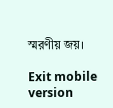স্মরণীয় জয়।

Exit mobile version